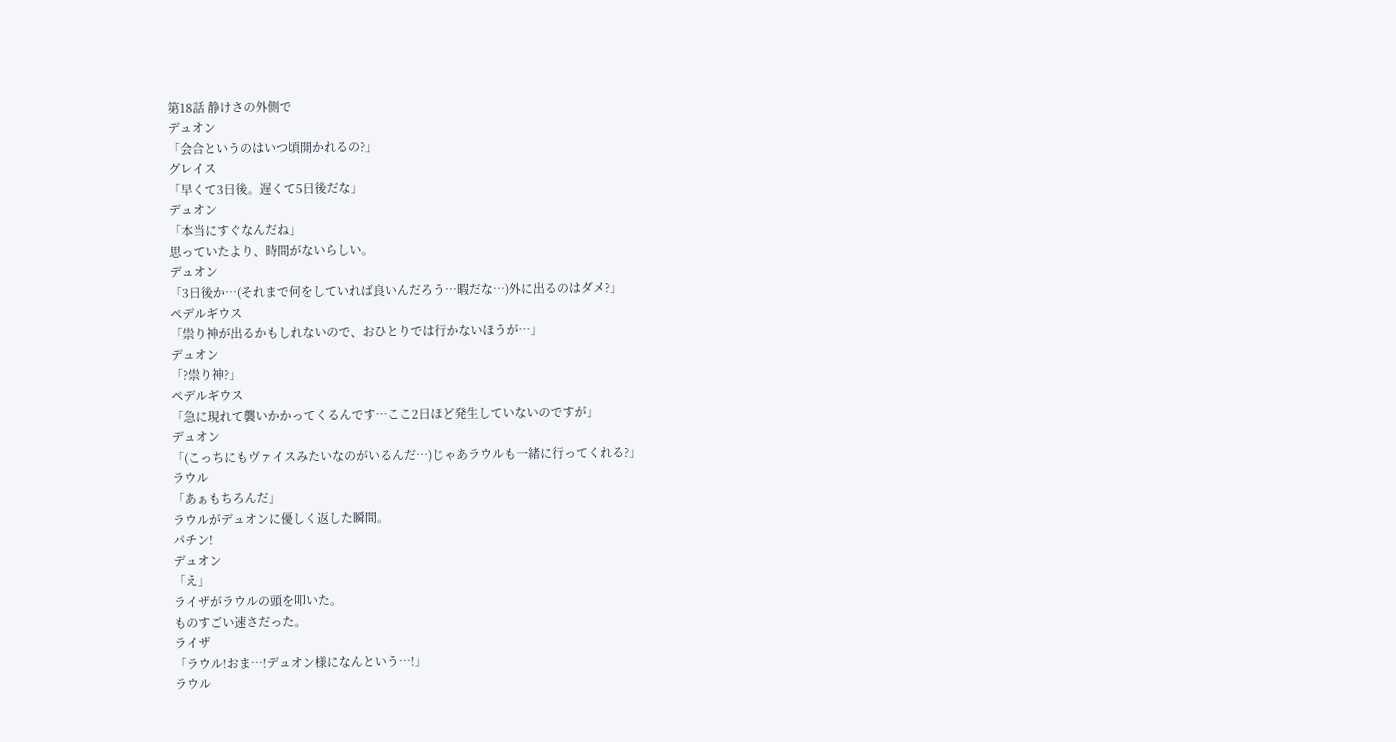第18話 静けさの外側で
デュオン
「会合というのはいつ頃開かれるの?」
グレイス
「早くて3日後。遅くて5日後だな」
デュオン
「本当にすぐなんだね」
思っていたより、時間がないらしい。
デュオン
「3日後か…(それまで何をしていれば良いんだろう…暇だな…)外に出るのはダメ?」
ペデルギウス
「祟り神が出るかもしれないので、おひとりでは行かないほうが…」
デュオン
「?祟り神?」
ペデルギウス
「急に現れて襲いかかってくるんです…ここ2日ほど発生していないのですが」
デュオン
「(こっちにもヴァイスみたいなのがいるんだ…)じゃあラウルも一緒に行ってくれる?」
ラウル
「あぁもちろんだ」
ラウルがデュオンに優しく返した瞬間。
パチン!
デュオン
「え」
ライザがラウルの頭を叩いた。
ものすごい速さだった。
ライザ
「ラウル!おま…!デュオン様になんという…!」
ラウル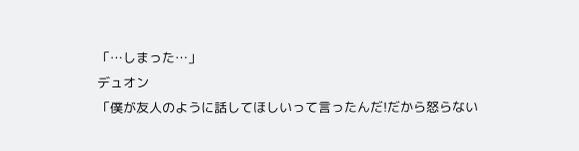「…しまった…」
デュオン
「僕が友人のように話してほしいって言ったんだ!だから怒らない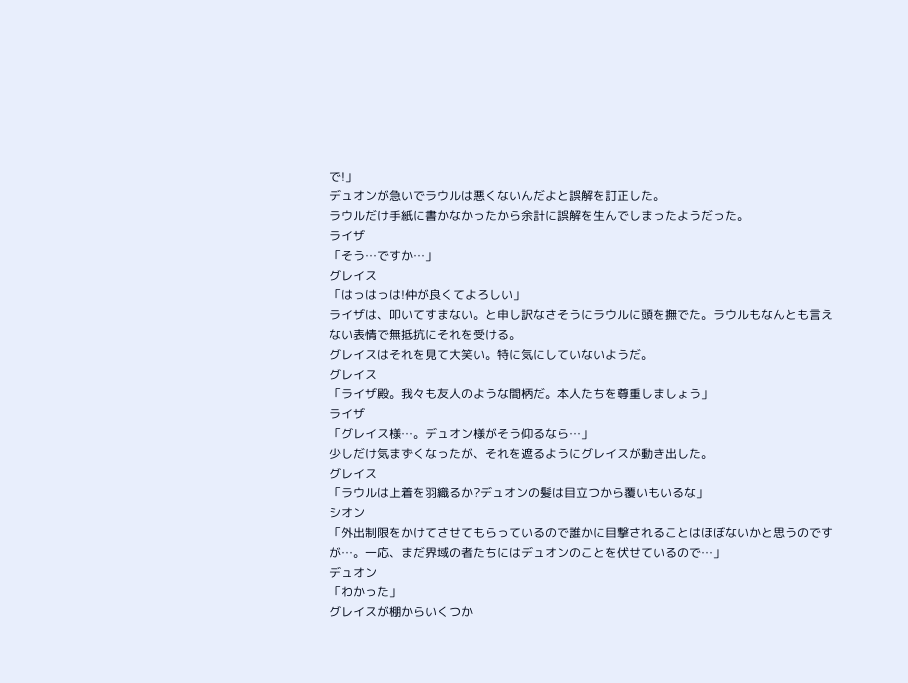で!」
デュオンが急いでラウルは悪くないんだよと誤解を訂正した。
ラウルだけ手紙に書かなかったから余計に誤解を生んでしまったようだった。
ライザ
「そう…ですか…」
グレイス
「はっはっは!仲が良くてよろしい」
ライザは、叩いてすまない。と申し訳なさそうにラウルに頭を撫でた。ラウルもなんとも言えない表情で無抵抗にそれを受ける。
グレイスはそれを見て大笑い。特に気にしていないようだ。
グレイス
「ライザ殿。我々も友人のような間柄だ。本人たちを尊重しましょう」
ライザ
「グレイス様…。デュオン様がそう仰るなら…」
少しだけ気まずくなったが、それを遮るようにグレイスが動き出した。
グレイス
「ラウルは上着を羽織るか?デュオンの髪は目立つから覆いもいるな」
シオン
「外出制限をかけてさせてもらっているので誰かに目撃されることはほぼないかと思うのですが…。一応、まだ界域の者たちにはデュオンのことを伏せているので…」
デュオン
「わかった」
グレイスが棚からいくつか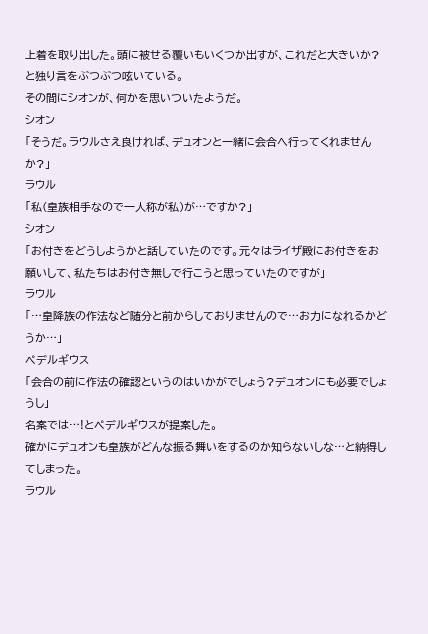上着を取り出した。頭に被せる覆いもいくつか出すが、これだと大きいか?と独り言をぶつぶつ呟いている。
その間にシオンが、何かを思いついたようだ。
シオン
「そうだ。ラウルさえ良ければ、デュオンと一緒に会合へ行ってくれませんか?」
ラウル
「私(皇族相手なので一人称が私)が…ですか?」
シオン
「お付きをどうしようかと話していたのです。元々はライザ殿にお付きをお願いして、私たちはお付き無しで行こうと思っていたのですが」
ラウル
「…皇降族の作法など随分と前からしておりませんので…お力になれるかどうか…」
ペデルギウス
「会合の前に作法の確認というのはいかがでしょう?デュオンにも必要でしょうし」
名案では…!とペデルギウスが提案した。
確かにデュオンも皇族がどんな振る舞いをするのか知らないしな…と納得してしまった。
ラウル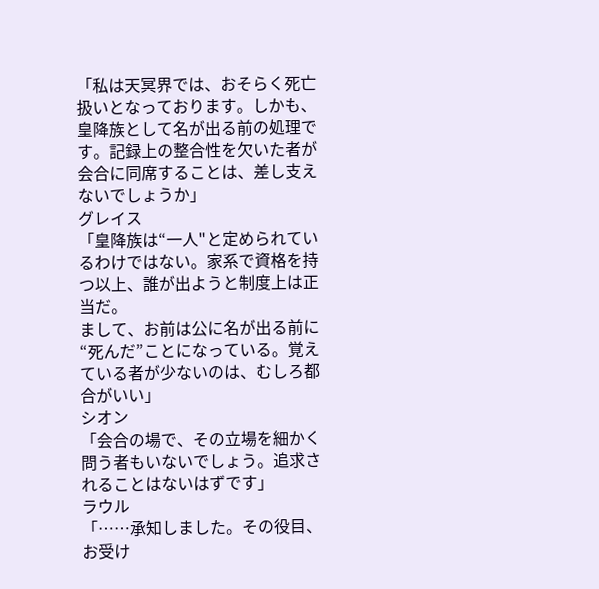「私は天冥界では、おそらく死亡扱いとなっております。しかも、皇降族として名が出る前の処理です。記録上の整合性を欠いた者が会合に同席することは、差し支えないでしょうか」
グレイス
「皇降族は“一人"と定められているわけではない。家系で資格を持つ以上、誰が出ようと制度上は正当だ。
まして、お前は公に名が出る前に“死んだ”ことになっている。覚えている者が少ないのは、むしろ都合がいい」
シオン
「会合の場で、その立場を細かく問う者もいないでしょう。追求されることはないはずです」
ラウル
「……承知しました。その役目、お受け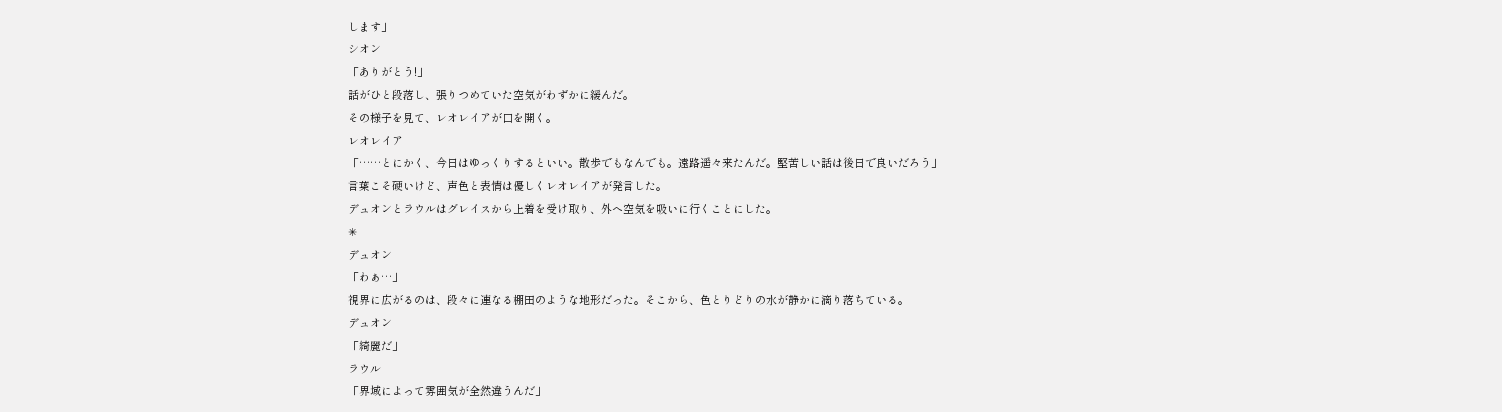します」
シオン
「ありがとう!」
話がひと段落し、張りつめていた空気がわずかに緩んだ。
その様子を見て、レオレイアが口を開く。
レオレイア
「……とにかく、今日はゆっくりするといい。散歩でもなんでも。遠路遥々来たんだ。堅苦しい話は後日で良いだろう」
言葉こそ硬いけど、声色と表情は優しくレオレイアが発言した。
デュオンとラウルはグレイスから上着を受け取り、外へ空気を吸いに行くことにした。
✳
デュオン
「わぁ…」
視界に広がるのは、段々に連なる棚田のような地形だった。そこから、色とりどりの水が静かに滴り落ちている。
デュオン
「綺麗だ」
ラウル
「界域によって雰囲気が全然違うんだ」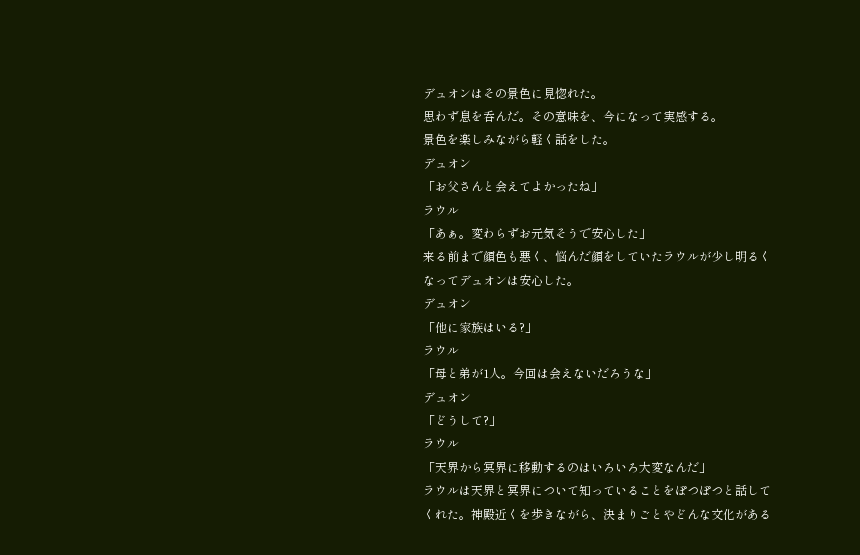デュオンはその景色に見惚れた。
思わず息を呑んだ。その意味を、今になって実感する。
景色を楽しみながら軽く話をした。
デュオン
「お父さんと会えてよかったね」
ラウル
「あぁ。変わらずお元気そうで安心した」
来る前まで顔色も悪く、悩んだ顔をしていたラウルが少し明るくなってデュオンは安心した。
デュオン
「他に家族はいる?」
ラウル
「母と弟が1人。今回は会えないだろうな」
デュオン
「どうして?」
ラウル
「天界から冥界に移動するのはいろいろ大変なんだ」
ラウルは天界と冥界について知っていることをぽつぽつと話してくれた。神殿近くを歩きながら、決まりごとやどんな文化がある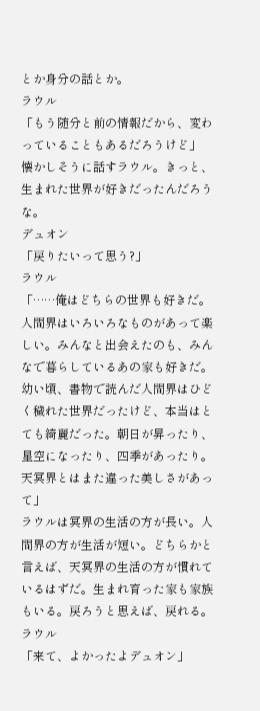とか身分の話とか。
ラウル
「もう随分と前の情報だから、変わっていることもあるだろうけど」
懐かしそうに話すラウル。きっと、生まれた世界が好きだったんだろうな。
デュオン
「戻りたいって思う?」
ラウル
「……俺はどちらの世界も好きだ。人間界はいろいろなものがあって楽しい。みんなと出会えたのも、みんなで暮らしているあの家も好きだ。幼い頃、書物で読んだ人間界はひどく穢れた世界だったけど、本当はとても綺麗だった。朝日が昇ったり、星空になったり、四季があったり。天冥界とはまた違った美しさがあって」
ラウルは冥界の生活の方が長い。人間界の方が生活が短い。どちらかと言えば、天冥界の生活の方が慣れているはずだ。生まれ育った家も家族もいる。戻ろうと思えば、戻れる。
ラウル
「来て、よかったよデュオン」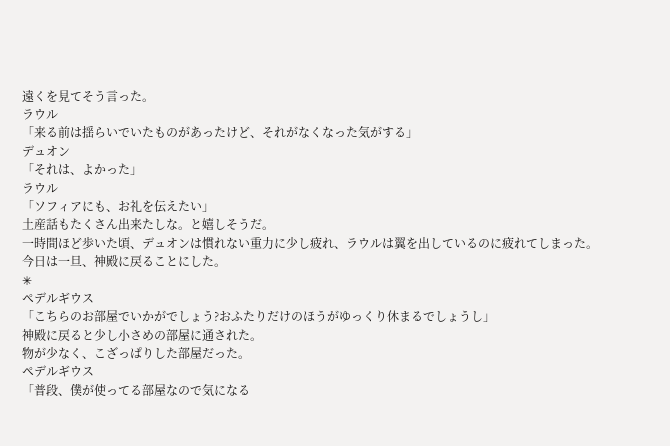遠くを見てそう言った。
ラウル
「来る前は揺らいでいたものがあったけど、それがなくなった気がする」
デュオン
「それは、よかった」
ラウル
「ソフィアにも、お礼を伝えたい」
土産話もたくさん出来たしな。と嬉しそうだ。
一時間ほど歩いた頃、デュオンは慣れない重力に少し疲れ、ラウルは翼を出しているのに疲れてしまった。
今日は一旦、神殿に戻ることにした。
✳
ペデルギウス
「こちらのお部屋でいかがでしょう?おふたりだけのほうがゆっくり休まるでしょうし」
神殿に戻ると少し小さめの部屋に通された。
物が少なく、こざっぱりした部屋だった。
ペデルギウス
「普段、僕が使ってる部屋なので気になる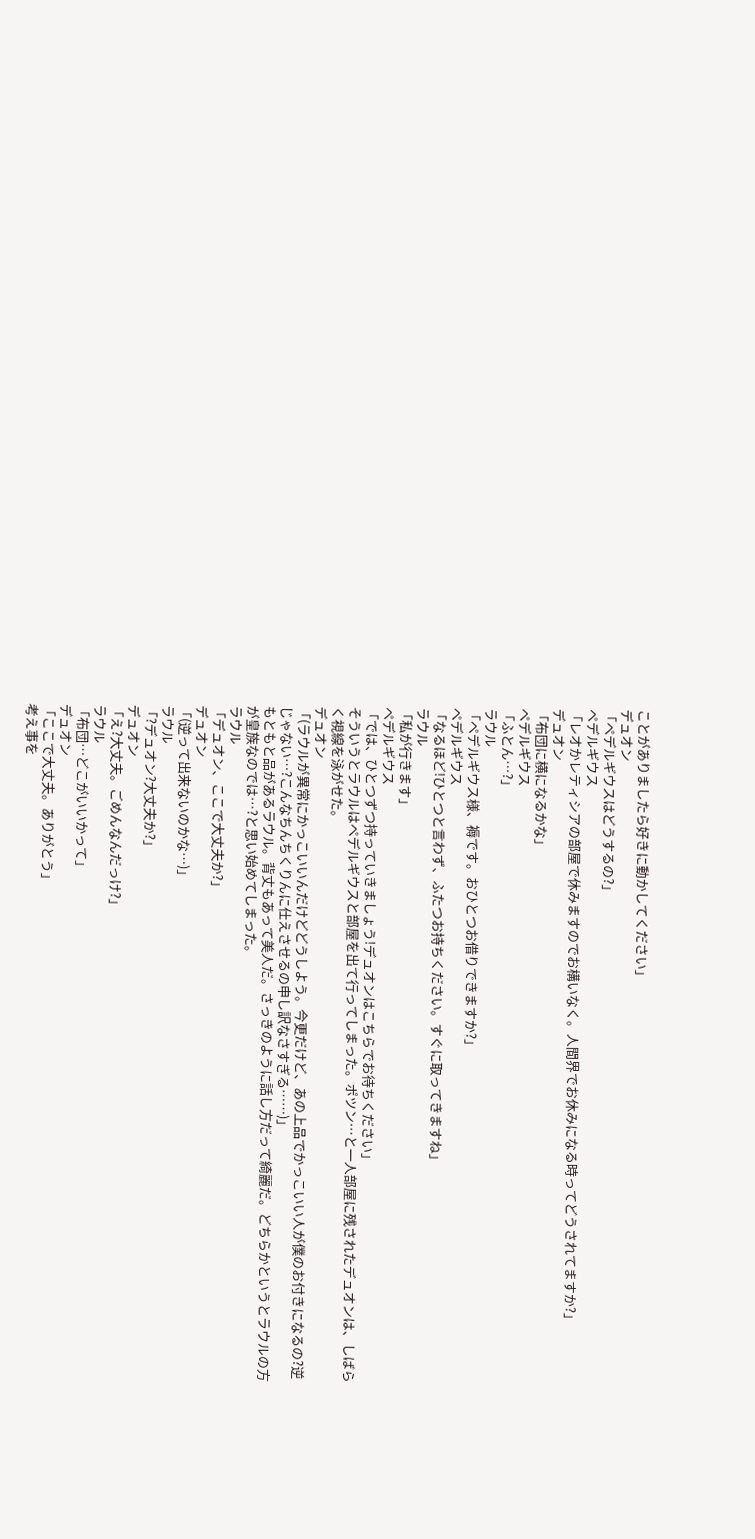ことがありましたら好きに動かしてください」
デュオン
「ペデルギウスはどうするの?」
ペデルギウス
「レオかレティシアの部屋で休みますのでお構いなく。人間界でお休みになる時ってどうされてますか?」
デュオン
「布団に横になるかな」
ペデルギウス
「ふとん…?」
ラウル
「ペデルギウス様、褥です。おひとつお借りできますか?」
ペデルギウス
「なるほど!ひとつと言わず、ふたつお持ちください。すぐに取ってきますね」
ラウル
「私が行きます」
ペデルギウス
「では、ひとつずつ持っていきましょう!デュオンはこちらでお待ちください」
そういうとラウルはペデルギウスと部屋を出て行ってしまった。ポツン…と一人部屋に残されたデュオンは、しばらく視線を泳がせた。
デュオン
「(ラウルが異常にかっこいいんだけどどうしよう。今更だけど、あの上品でかっこいい人が僕のお付きになるの?逆じゃない…?こんなちんちくりんに仕えさせるの申し訳なさすぎる……)」
もともと品があるラウル。背丈もあって美人だ。さっきのように話し方だって綺麗だ。どちらかというとラウルの方が皇族なのでは…?と思い始めてしまった。
ラウル
「デュオン、ここで大丈夫か?」
デュオン
「(逆って出来ないのかな…)」
ラウル
「?デュオン?大丈夫か?」
デュオン
「え?大丈夫。ごめんなんだっけ?」
ラウル
「布団…どこがいいかって」
デュオン
「ここで大丈夫。ありがとう」
考え事を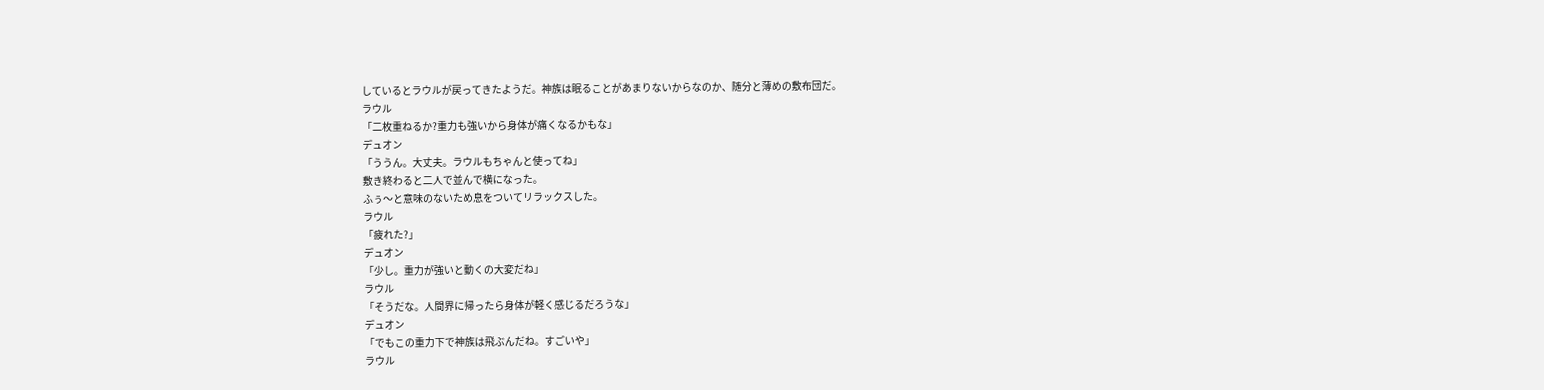しているとラウルが戻ってきたようだ。神族は眠ることがあまりないからなのか、随分と薄めの敷布団だ。
ラウル
「二枚重ねるか?重力も強いから身体が痛くなるかもな」
デュオン
「ううん。大丈夫。ラウルもちゃんと使ってね」
敷き終わると二人で並んで横になった。
ふぅ〜と意味のないため息をついてリラックスした。
ラウル
「疲れた?」
デュオン
「少し。重力が強いと動くの大変だね」
ラウル
「そうだな。人間界に帰ったら身体が軽く感じるだろうな」
デュオン
「でもこの重力下で神族は飛ぶんだね。すごいや」
ラウル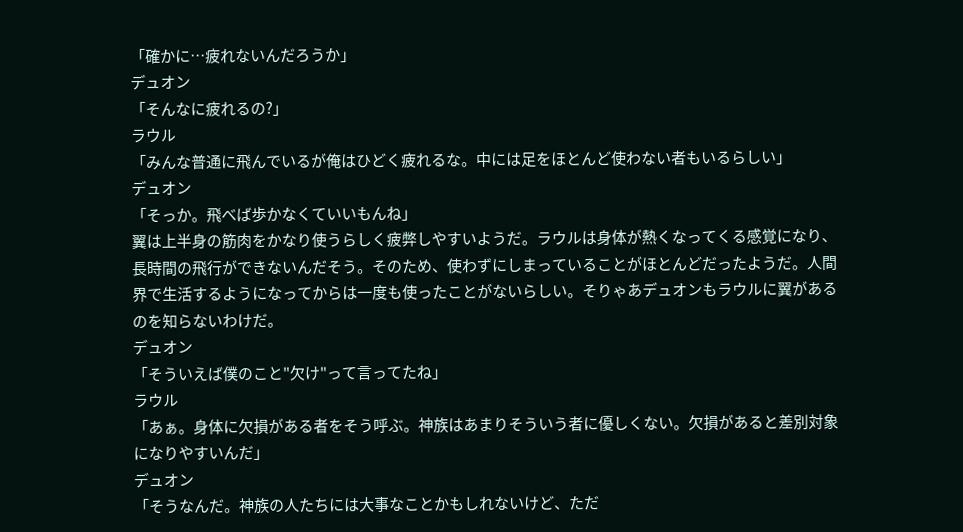「確かに…疲れないんだろうか」
デュオン
「そんなに疲れるの?」
ラウル
「みんな普通に飛んでいるが俺はひどく疲れるな。中には足をほとんど使わない者もいるらしい」
デュオン
「そっか。飛べば歩かなくていいもんね」
翼は上半身の筋肉をかなり使うらしく疲弊しやすいようだ。ラウルは身体が熱くなってくる感覚になり、長時間の飛行ができないんだそう。そのため、使わずにしまっていることがほとんどだったようだ。人間界で生活するようになってからは一度も使ったことがないらしい。そりゃあデュオンもラウルに翼があるのを知らないわけだ。
デュオン
「そういえば僕のこと"欠け"って言ってたね」
ラウル
「あぁ。身体に欠損がある者をそう呼ぶ。神族はあまりそういう者に優しくない。欠損があると差別対象になりやすいんだ」
デュオン
「そうなんだ。神族の人たちには大事なことかもしれないけど、ただ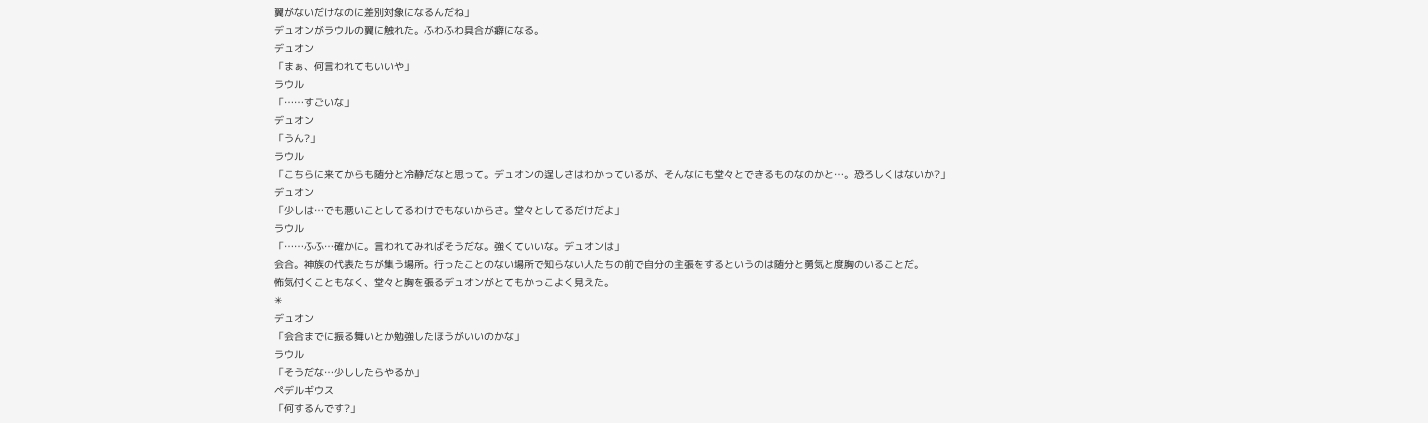翼がないだけなのに差別対象になるんだね」
デュオンがラウルの翼に触れた。ふわふわ具合が癖になる。
デュオン
「まぁ、何言われてもいいや」
ラウル
「……すごいな」
デュオン
「うん?」
ラウル
「こちらに来てからも随分と冷静だなと思って。デュオンの逞しさはわかっているが、そんなにも堂々とできるものなのかと…。恐ろしくはないか?」
デュオン
「少しは…でも悪いことしてるわけでもないからさ。堂々としてるだけだよ」
ラウル
「……ふふ…確かに。言われてみればそうだな。強くていいな。デュオンは」
会合。神族の代表たちが集う場所。行ったことのない場所で知らない人たちの前で自分の主張をするというのは随分と勇気と度胸のいることだ。
怖気付くこともなく、堂々と胸を張るデュオンがとてもかっこよく見えた。
✳
デュオン
「会合までに振る舞いとか勉強したほうがいいのかな」
ラウル
「そうだな…少ししたらやるか」
ペデルギウス
「何するんです?」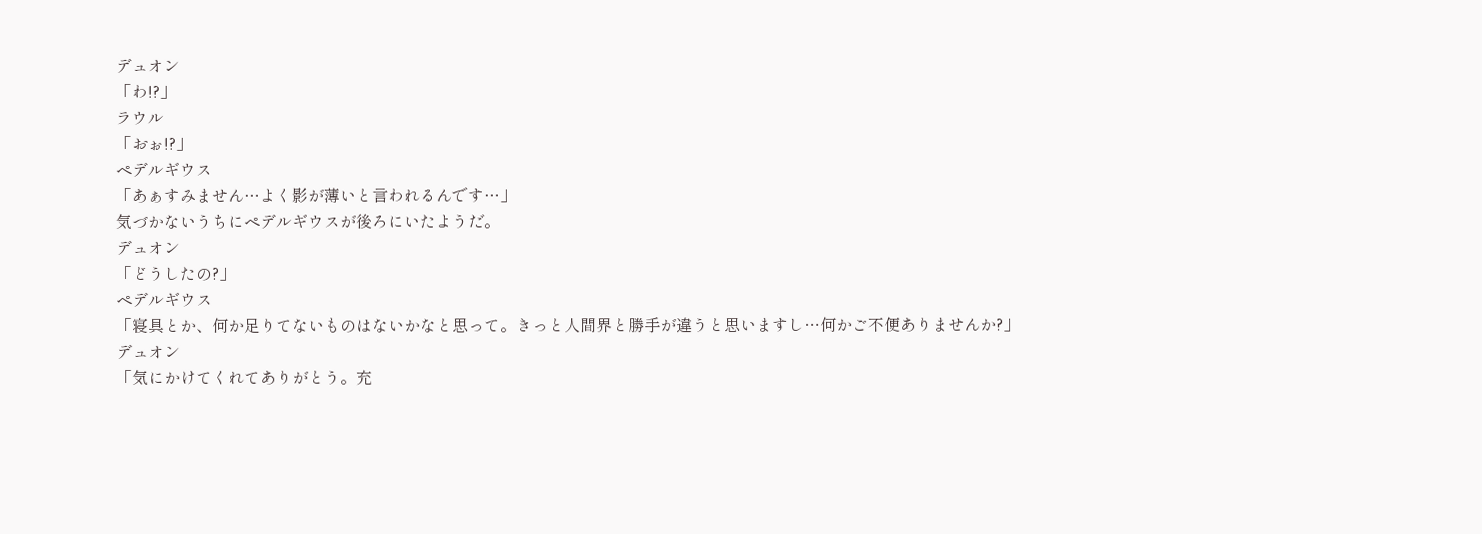デュオン
「わ!?」
ラウル
「おぉ!?」
ペデルギウス
「あぁすみません…よく影が薄いと言われるんです…」
気づかないうちにペデルギウスが後ろにいたようだ。
デュオン
「どうしたの?」
ペデルギウス
「寝具とか、何か足りてないものはないかなと思って。きっと人間界と勝手が違うと思いますし…何かご不便ありませんか?」
デュオン
「気にかけてくれてありがとう。充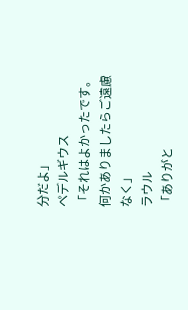分だよ」
ペデルギウス
「それはよかったです。何かありましたらご遠慮なく」
ラウル
「ありがと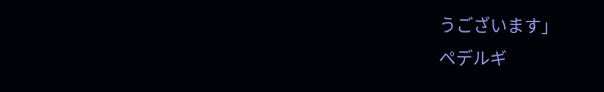うございます」
ペデルギ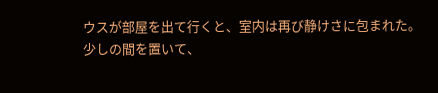ウスが部屋を出て行くと、室内は再び静けさに包まれた。
少しの間を置いて、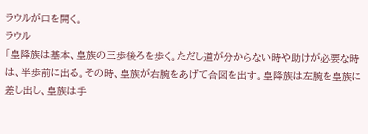ラウルが口を開く。
ラウル
「皇降族は基本、皇族の三歩後ろを歩く。ただし道が分からない時や助けが必要な時は、半歩前に出る。その時、皇族が右腕をあげて合図を出す。皇降族は左腕を皇族に差し出し、皇族は手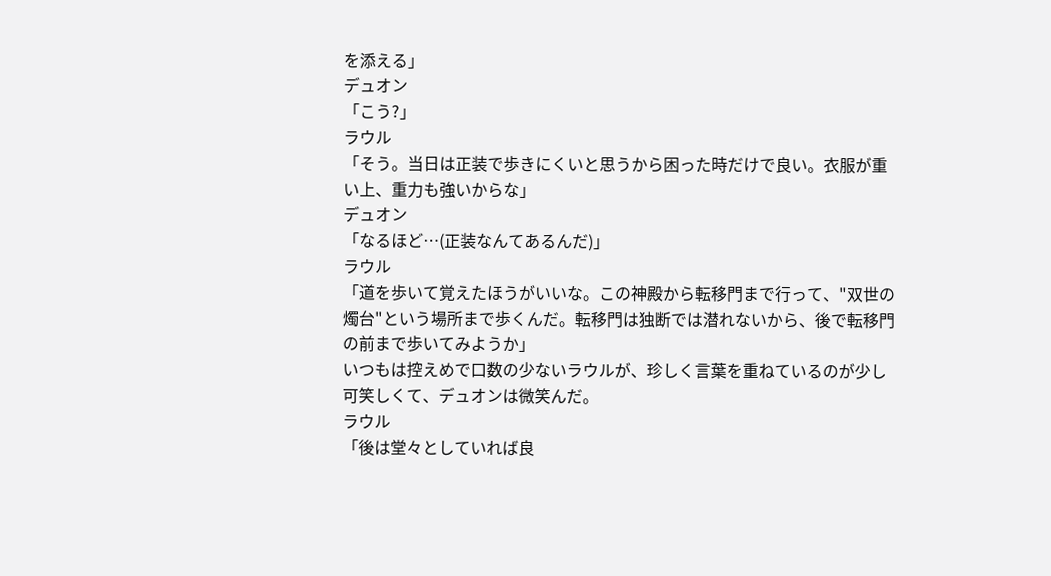を添える」
デュオン
「こう?」
ラウル
「そう。当日は正装で歩きにくいと思うから困った時だけで良い。衣服が重い上、重力も強いからな」
デュオン
「なるほど…(正装なんてあるんだ)」
ラウル
「道を歩いて覚えたほうがいいな。この神殿から転移門まで行って、"双世の燭台"という場所まで歩くんだ。転移門は独断では潜れないから、後で転移門の前まで歩いてみようか」
いつもは控えめで口数の少ないラウルが、珍しく言葉を重ねているのが少し可笑しくて、デュオンは微笑んだ。
ラウル
「後は堂々としていれば良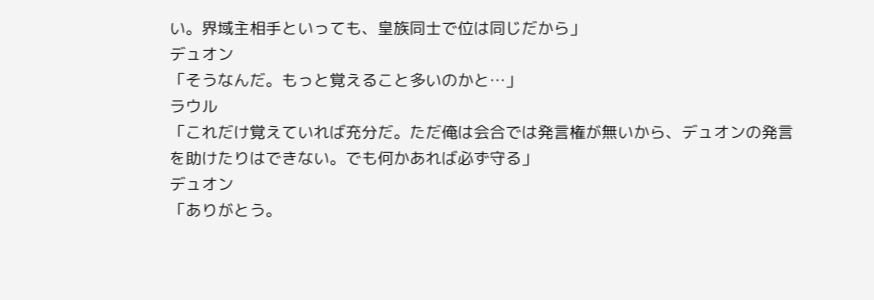い。界域主相手といっても、皇族同士で位は同じだから」
デュオン
「そうなんだ。もっと覚えること多いのかと…」
ラウル
「これだけ覚えていれば充分だ。ただ俺は会合では発言権が無いから、デュオンの発言を助けたりはできない。でも何かあれば必ず守る」
デュオン
「ありがとう。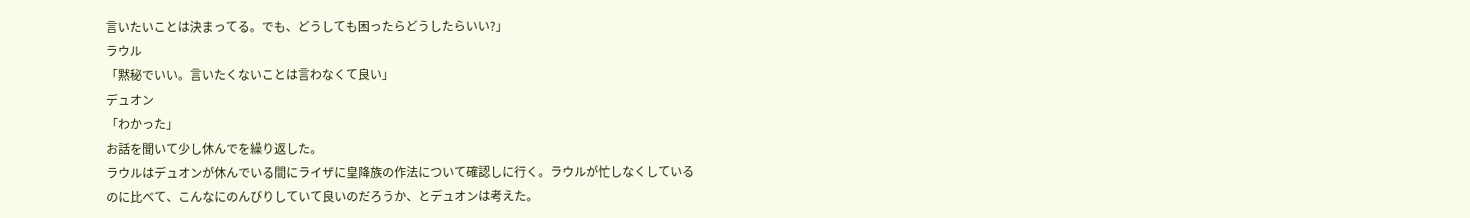言いたいことは決まってる。でも、どうしても困ったらどうしたらいい?」
ラウル
「黙秘でいい。言いたくないことは言わなくて良い」
デュオン
「わかった」
お話を聞いて少し休んでを繰り返した。
ラウルはデュオンが休んでいる間にライザに皇降族の作法について確認しに行く。ラウルが忙しなくしているのに比べて、こんなにのんびりしていて良いのだろうか、とデュオンは考えた。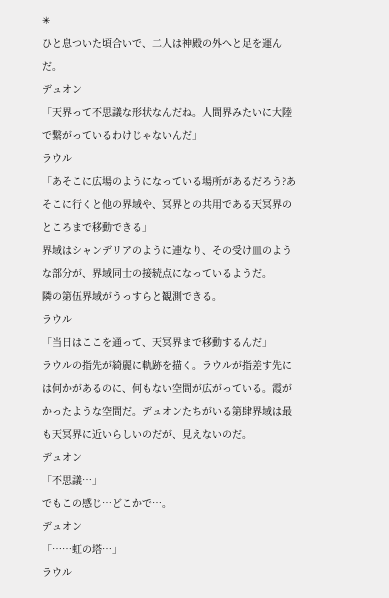✳
ひと息ついた頃合いで、二人は神殿の外へと足を運んだ。
デュオン
「天界って不思議な形状なんだね。人間界みたいに大陸で繋がっているわけじゃないんだ」
ラウル
「あそこに広場のようになっている場所があるだろう?あそこに行くと他の界域や、冥界との共用である天冥界のところまで移動できる」
界域はシャンデリアのように連なり、その受け皿のような部分が、界域同士の接続点になっているようだ。
隣の第伍界域がうっすらと観測できる。
ラウル
「当日はここを通って、天冥界まで移動するんだ」
ラウルの指先が綺麗に軌跡を描く。ラウルが指差す先には何かがあるのに、何もない空間が広がっている。霞がかったような空間だ。デュオンたちがいる第肆界域は最も天冥界に近いらしいのだが、見えないのだ。
デュオン
「不思議…」
でもこの感じ…どこかで…。
デュオン
「……虹の塔…」
ラウル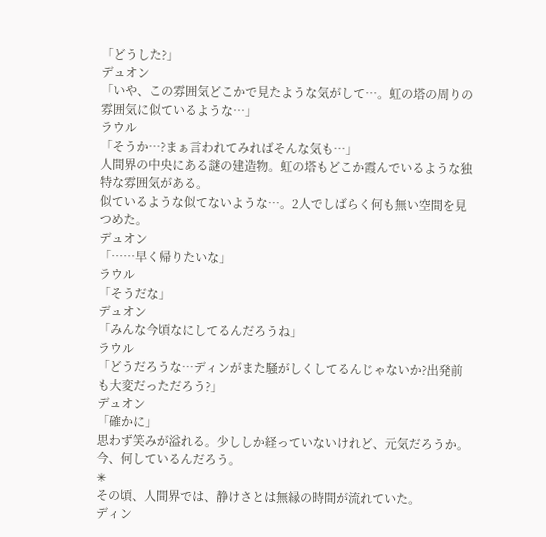「どうした?」
デュオン
「いや、この雰囲気どこかで見たような気がして…。虹の塔の周りの雰囲気に似ているような…」
ラウル
「そうか…?まぁ言われてみればそんな気も…」
人間界の中央にある謎の建造物。虹の塔もどこか霞んでいるような独特な雰囲気がある。
似ているような似てないような…。2人でしばらく何も無い空間を見つめた。
デュオン
「……早く帰りたいな」
ラウル
「そうだな」
デュオン
「みんな今頃なにしてるんだろうね」
ラウル
「どうだろうな…ディンがまた騒がしくしてるんじゃないか?出発前も大変だっただろう?」
デュオン
「確かに」
思わず笑みが溢れる。少ししか経っていないけれど、元気だろうか。今、何しているんだろう。
✳
その頃、人間界では、静けさとは無縁の時間が流れていた。
ディン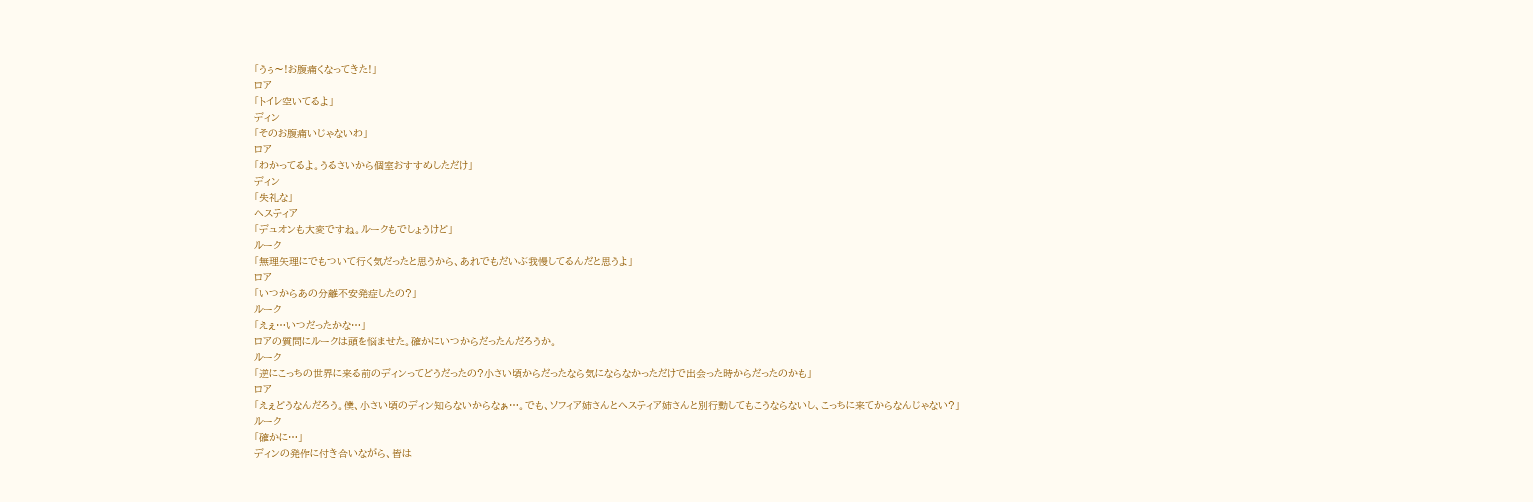「うぅ〜!お腹痛くなってきた!」
ロア
「トイレ空いてるよ」
ディン
「そのお腹痛いじゃないわ」
ロア
「わかってるよ。うるさいから個室おすすめしただけ」
ディン
「失礼な」
ヘスティア
「デュオンも大変ですね。ルークもでしょうけど」
ルーク
「無理矢理にでもついて行く気だったと思うから、あれでもだいぶ我慢してるんだと思うよ」
ロア
「いつからあの分離不安発症したの?」
ルーク
「えぇ…いつだったかな…」
ロアの質問にルークは頭を悩ませた。確かにいつからだったんだろうか。
ルーク
「逆にこっちの世界に来る前のディンってどうだったの?小さい頃からだったなら気にならなかっただけで出会った時からだったのかも」
ロア
「えぇどうなんだろう。僕、小さい頃のディン知らないからなぁ…。でも、ソフィア姉さんとヘスティア姉さんと別行動してもこうならないし、こっちに来てからなんじゃない?」
ルーク
「確かに…」
ディンの発作に付き合いながら、皆は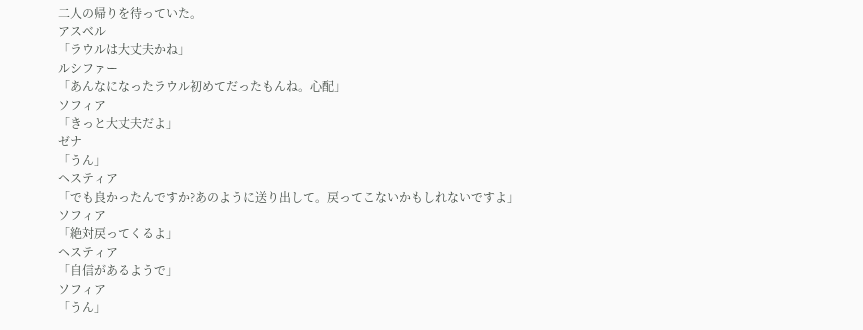二人の帰りを待っていた。
アスベル
「ラウルは大丈夫かね」
ルシファー
「あんなになったラウル初めてだったもんね。心配」
ソフィア
「きっと大丈夫だよ」
ゼナ
「うん」
ヘスティア
「でも良かったんですか?あのように送り出して。戻ってこないかもしれないですよ」
ソフィア
「絶対戻ってくるよ」
ヘスティア
「自信があるようで」
ソフィア
「うん」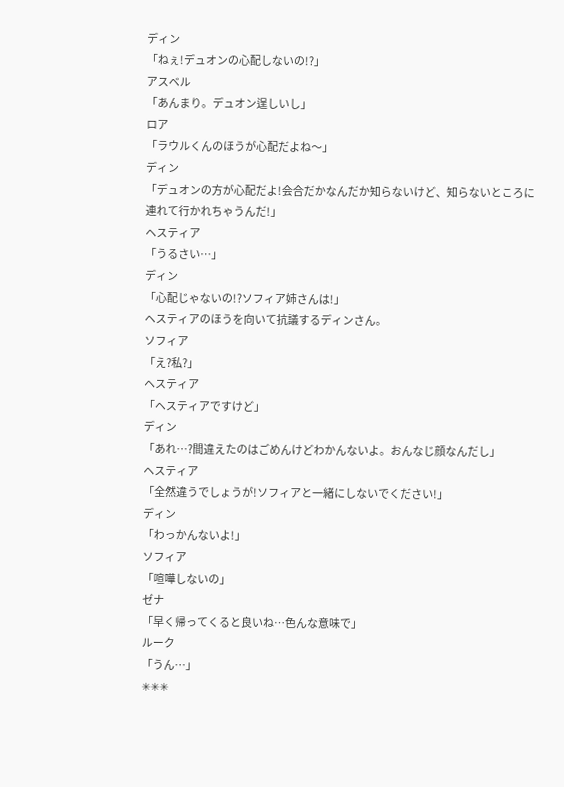ディン
「ねぇ!デュオンの心配しないの!?」
アスベル
「あんまり。デュオン逞しいし」
ロア
「ラウルくんのほうが心配だよね〜」
ディン
「デュオンの方が心配だよ!会合だかなんだか知らないけど、知らないところに連れて行かれちゃうんだ!」
ヘスティア
「うるさい…」
ディン
「心配じゃないの!?ソフィア姉さんは!」
ヘスティアのほうを向いて抗議するディンさん。
ソフィア
「え?私?」
ヘスティア
「ヘスティアですけど」
ディン
「あれ…?間違えたのはごめんけどわかんないよ。おんなじ顔なんだし」
ヘスティア
「全然違うでしょうが!ソフィアと一緒にしないでください!」
ディン
「わっかんないよ!」
ソフィア
「喧嘩しないの」
ゼナ
「早く帰ってくると良いね…色んな意味で」
ルーク
「うん…」
✳✳✳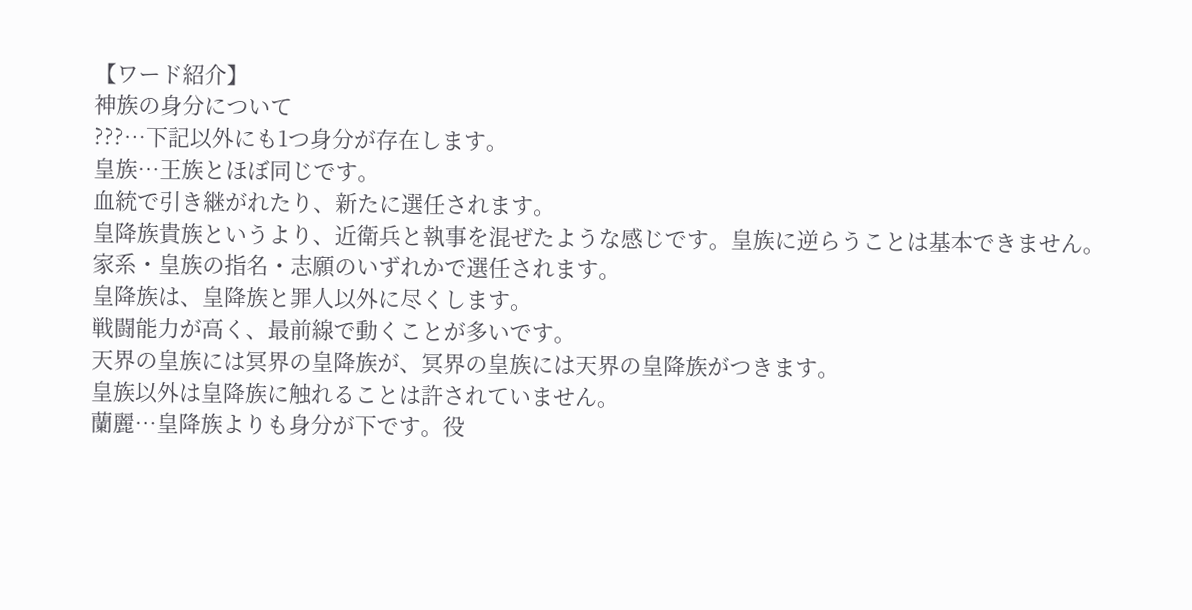【ワード紹介】
神族の身分について
???…下記以外にも1つ身分が存在します。
皇族…王族とほぼ同じです。
血統で引き継がれたり、新たに選任されます。
皇降族貴族というより、近衛兵と執事を混ぜたような感じです。皇族に逆らうことは基本できません。
家系・皇族の指名・志願のいずれかで選任されます。
皇降族は、皇降族と罪人以外に尽くします。
戦闘能力が高く、最前線で動くことが多いです。
天界の皇族には冥界の皇降族が、冥界の皇族には天界の皇降族がつきます。
皇族以外は皇降族に触れることは許されていません。
蘭麗…皇降族よりも身分が下です。役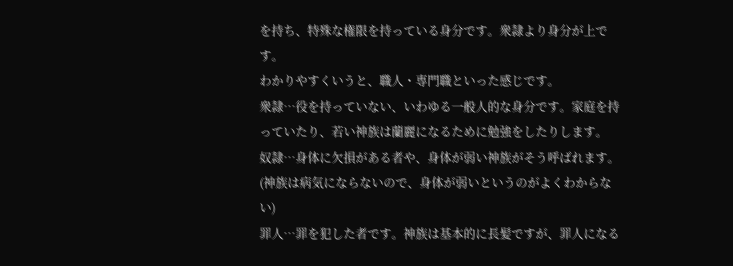を持ち、特殊な権限を持っている身分です。衆隷より身分が上です。
わかりやすくいうと、職人・専門職といった感じです。
衆隷…役を持っていない、いわゆる一般人的な身分です。家庭を持っていたり、若い神族は蘭麗になるために勉強をしたりします。
奴隷…身体に欠損がある者や、身体が弱い神族がそう呼ばれます。(神族は病気にならないので、身体が弱いというのがよくわからない)
罪人…罪を犯した者です。神族は基本的に長髪ですが、罪人になる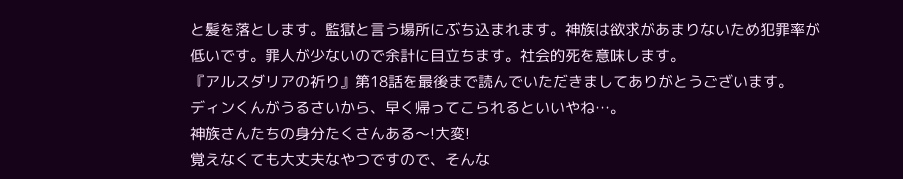と髪を落とします。監獄と言う場所にぶち込まれます。神族は欲求があまりないため犯罪率が低いです。罪人が少ないので余計に目立ちます。社会的死を意味します。
『アルスダリアの祈り』第18話を最後まで読んでいただきましてありがとうございます。
ディンくんがうるさいから、早く帰ってこられるといいやね…。
神族さんたちの身分たくさんある〜!大変!
覚えなくても大丈夫なやつですので、そんな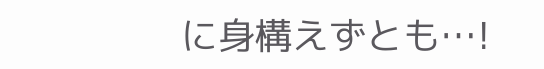に身構えずとも…!